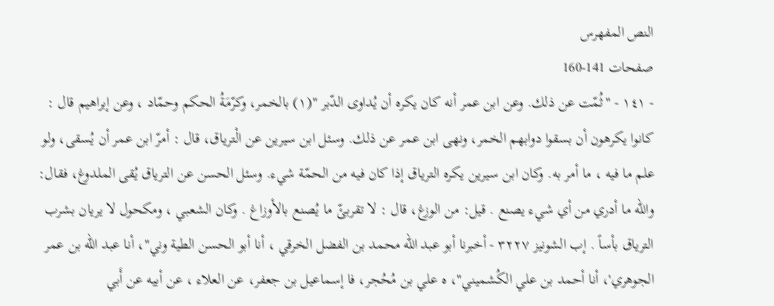النص المفهرس
صفحات 141-160
- ١٤١ - "ثُمّت عن ذلك. وعن ابن عمر أنه كان يكره أن يُداوى الدّبر "(١) بالخمر، وكرّمَةُ الحكم وحمّاد ، وعن إبراهيم قال : كانوا يكرهون أن بسقوا دوابهم الخمر، ونهى ابن عمر عن ذلك. وسئل ابن سيرين عن الْترياق، قال : أمرّ ابن عمر أن يُسقى، ولو علم ما فيه ، ما أمر به. وكان ابن سيرين يكره الترياق إذا كان فيه من الحمّة شيء. وسئل الحسن عن الترياق يُقى الملدوغ، فقال: والله ما أدري من أي شيء يصنع . قيل: من الوزغ، قال : لا تقربئّ ما يُصنع بالأوزاغ . وكان الشعبي ، ومكحول لا يريان بشرب الترياق بأساً . إب الشونيز ٣٢٢٧ - أخبرنا أبو عبد الله محمد بن الفضل الخرقي ، أنا أبو الحسن الطية وني"، أنا عبد الله بن عمر الجوهري'، أنا أحمد بن علي الكُشميني"، ه علي بن مُحُجر، فا إسماعيل بن جعفر، عن العلاء ، عن أبيه عن أَبي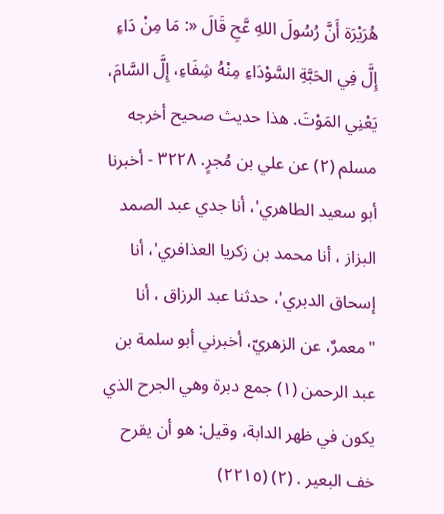هُرَيْرَة أَنَّ رُسُولَ اللهِ عَّحِ قَالَ «: مَا مِنْ دَاءِ إِلَّ فِي الحَبَّةِ السَّوْدَاءِ مِنْهُ شِفَاءِ، إِلَّ السَّامَ، يَعْنِي المَوْتَ. هذا حديث صحيح أخرجه مسلم (٢) عن علي بن مُجرٍ. ٣٢٢٨ - أخبرنا أبو سعيد الطاهري'، أنا جدي عبد الصمد البزاز ، أنا محمد بن زكريا العذافري'، أنا إسحاق الدبري'، حدثنا عبد الرزاق ، أنا "معمرٌ، عن الزهريّ، أخبرني أبو سلمة بن عبد الرحمن (١) جمع دبرة وهي الجرح الذي يكون في ظهر الدابة، وقيل: هو أن يقرح خف البعير . (٢) (٢٢١٥)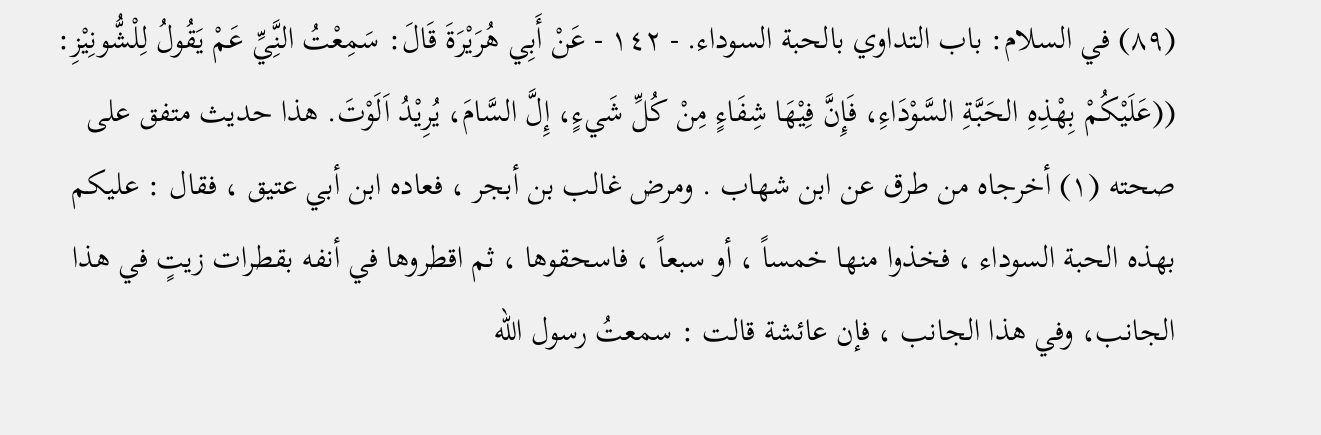(٨٩) في السلام: باب التداوي بالحبة السوداء. - ١٤٢ - عَنْ أَبِي هُرَيْرَةَ قَالَ: سَمِعْتُ النَِّيِّ عَمْ يَقُولُ لِلْشُّونِيْزِ: ((عَلَيْكُمْ بِهْذِهِ الحَبَّةِ السَّوْدَاءِ، فَإِنَّ فِيْهَا شِفَاءٍ مِنْ كُلِّ شَيءٍ، إِلَّ السَّامَ، يُرِيْدُ اَلَوْتَ. هذا حديث متفق على صحته (١) أخرجاه من طرق عن ابن شهاب . ومرض غالب بن أبجر ، فعاده ابن أبي عتيق ، فقال : عليكم بهذه الحبة السوداء ، فخذوا منها خمساً ، أو سبعاً ، فاسحقوها ، ثم اقطروها في أنفه بقطرات زيتٍ في هذا الجانب، وفي هذا الجانب ، فإن عائشة قالت : سمعتُ رسول الله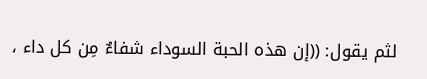لثم يقول: ((إن هذه الحبة السوداء شفاءٌ مِن كل داء ،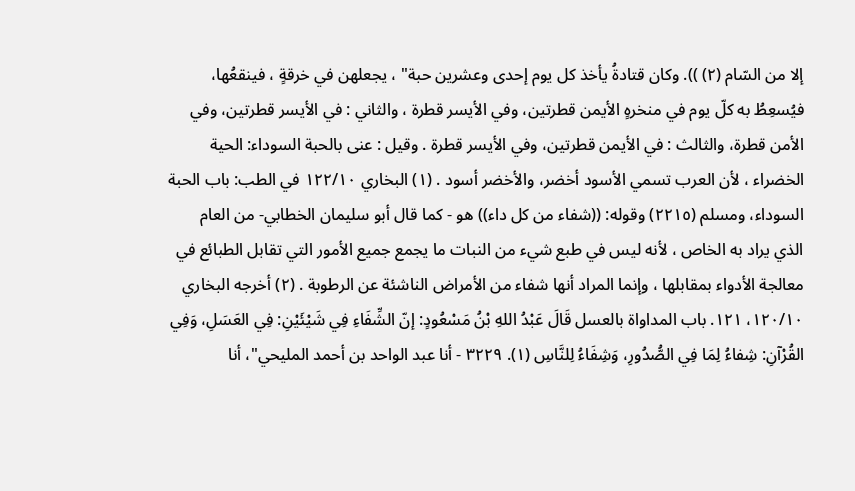إلا من السّام (٢) )). وكان قتادةُ يأخذ كل يوم إحدى وعشرين حبة" ، يجعلهن في خرقةٍ ، فينقعُها، فيُسعِطُ به كلّ يوم في منخرهٍ الأيمن قطرتين، وفي الأيسر قطرة ، والثاني : في الأيسر قطرتين، وفي الأمن قطرة، والثالث : في الأيمن قطرتين، وفي الأيسر قطرة . وقيل : عنى بالحبة السوداء: الحية الخضراء ، لأن العرب تسمي الأسود أخضر، والأخضر أسود . (١) البخاري ١٢٢/١٠ في الطب: باب الحبة السوداء، ومسلم (٢٢١٥) وقوله: ((شفاء من كل داء)) هو - كما قال أبو سليمان الخطابي- من العام الذي يراد به الخاص ، لأنه ليس في طبع شيء من النبات ما يجمع جميع الأمور التي تقابل الطبائع في معالجة الأدواء بمقابلها ، وإنما المراد أنها شفاء من الأمراض الناشئة عن الرطوبة . (٢) أخرجه البخاري ١٢٠/١٠، ١٢١. باب المداواة بالعسل قَالَ عَبْدُ اللهِ بْنُ مَسْعُودٍ: إنّ الشِّفَاءِ فِي شَيْئَيْنِ: فِي العَسَلِ، وَفِي القُرْآنِ: شِفاءُ لِمَا فِي الصُّدُورِ، وَشِفَاءُ لِلنَّاسِ (١). ٣٢٢٩ - أنا عبد الواحد بن أحمد المليحي"، أنا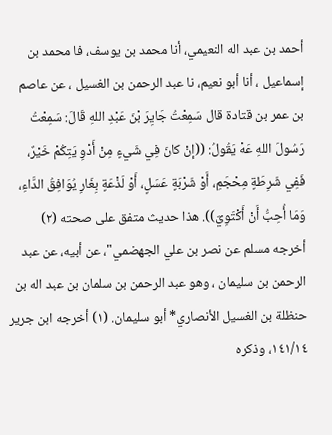أحمد بن عبد اله النعيمي، أنا محمد بن يوسف، فا محمد بن إسماعيل ، أنا أبو نعيم، نا عبد الرحمن بن الغسيل ، عن عاصم بن عمر بن قتادة قال سَمِعْتُ جَايِرَ بْنَ عَبْدِ اللهِ قَالَ: سَمِعْتُ رَسُولَ اللهِ عَهْ يَقُولُ: ((إنْ كانَ فِي شَيءٍ مِنْ أَدْوِ يَتِكُمْ خَيْرٌ، فَفِي شَرِطَةٍ مِحْجَمِ، أَوْ شَرْبَةٍ عَسَلٍ، أَوْ لَذْعَةٍ بِغَارِ يُوَافِقُ الدَّاءِ، وَمَا أُحِبُّ أَنْ أَكْتَوِيّ)). هذا حديث متفق على صحته (٢) أخرجه مسلم عن نصر بن علي الجهضمي"، عن أبيه، عن عبد الرحمن بن سليمان ، وهو عبد الرحمن بن سلمان بن عبد اله بن حنظلة بن الغسيل الأنصاري* أبو سليمان. (١) أخرجه ابن جرير ١٤١/١٤، وذكره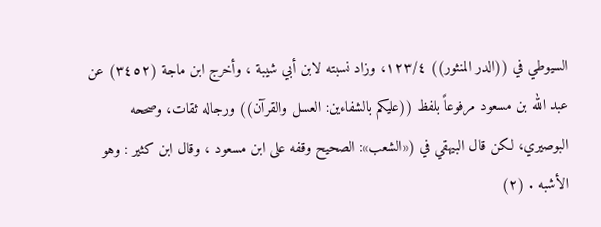السيوطي في ((الدر المنثور)) ١٢٣/٤، وزاد نسبته لابن أبي شيبة ، وأخرج ابن ماجة (٣٤٥٢) عن عبد الله بن مسعود مرفوعاً بلفظ ((عليكم بالشفاءين: العسل والقرآن)) ورجاله ثقات، وصححه البوصيري، لكن قال البيهقي في («الشعب»: الصحيح وقفه على ابن مسعود ، وقال ابن كثير : وهو الأشبه . (٢)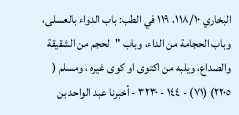البخاري ١١٨/١٠، ١١٩ في الطب: باب الدواء بالعسلى، وباب الحجامة من الداء، وباب "لحجم من الشقيقة والصداع، ويلبه من اكتوى او کوی غيره ، ومسلم ( ٢٢٠٥) (٧١) - ١٤٤ - ٣٢٣٠ - أخبرنا عبد الواحد بن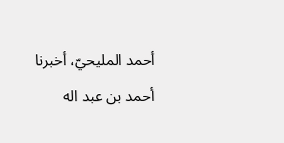أحمد المليحيّ، أخبرنا أحمد بن عبد اله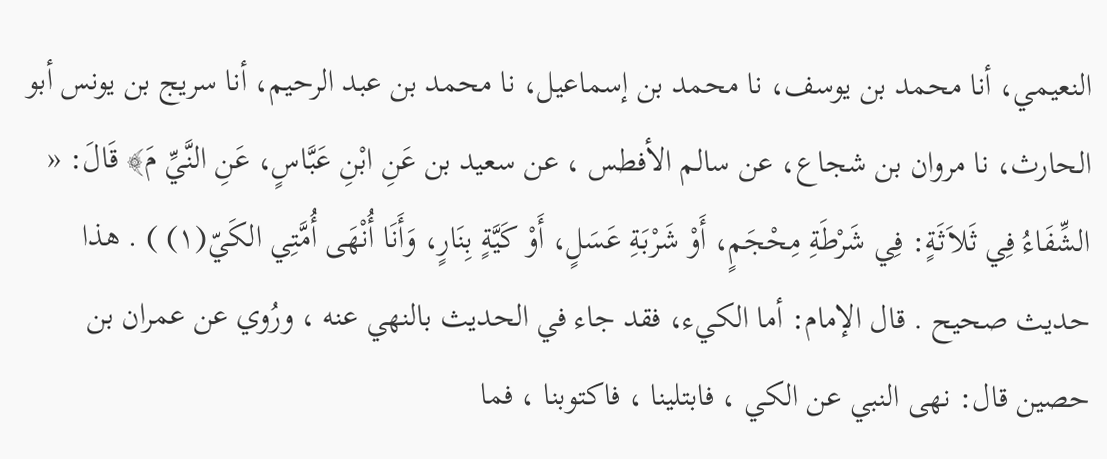النعيمي، أنا محمد بن يوسف، نا محمد بن إسماعيل، نا محمد بن عبد الرحيم، أنا سريج بن يونس أبو الحارث، نا مروان بن شجاع، عن سالم الأفطس ، عن سعيد بن عَنِ ابْنِ عَبَّاسٍ، عَنِ النَّيِّ مَ﴾ قَالَ: « الشِّفَاءُ فِي ثَلاَثَةٍ: فِي شَرْطَةِ مِحْجَمٍ، أَوْ شَرْبَةِ عَسَلٍ، أَوْ كَيَّةٍ بِنَارٍ، وَأَنَا أُنْهَى أُمَّتِي الكَيّ(١) ) . هذا حديث صحيح . قال الإمام: أما الكيء، فقد جاء في الحديث بالنهي عنه ، ورُوي عن عمران بن حصين قال: نهى النبي عن الكي ، فابتلينا ، فاكتوبنا ، فما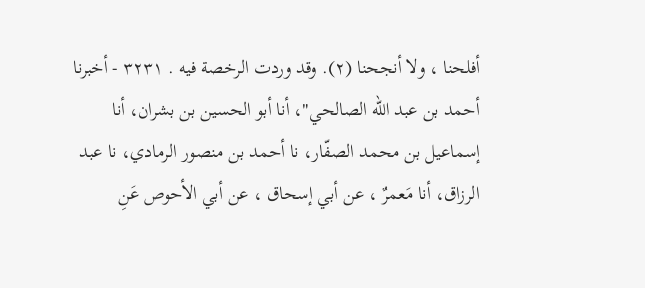أفلحنا ، ولا أنجحنا (٢). وقد وردت الرخصة فيه . ٣٢٣١ - أخبرنا أحمد بن عبد الله الصالحي"، أنا أبو الحسين بن بشران، أنا إسماعيل بن محمد الصفّار، نا أحمد بن منصور الرمادي، نا عبد الرزاق، أنا مَعمرٌ ، عن أبي إسحاق ، عن أبي الأحوص عَنِ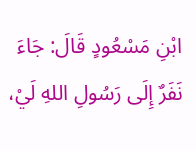ابْنِ مَسْعُودٍ قَالَ: جَاءَ نَفَرٌ إِلَى رَسُولِ اللهِ لَيْ،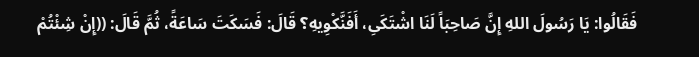فَقَالُوا: يَا رَسُولَ اللهِ إِنَّ صَاحِبَاً لَنَا اشْتَكَىِ، أَفَنَّكْوِيهِ؟ قَالَ: فَسَكَتَ سَاعَةً، ثُمَّ قَالَ: ((إِنْ شِئْتُمْ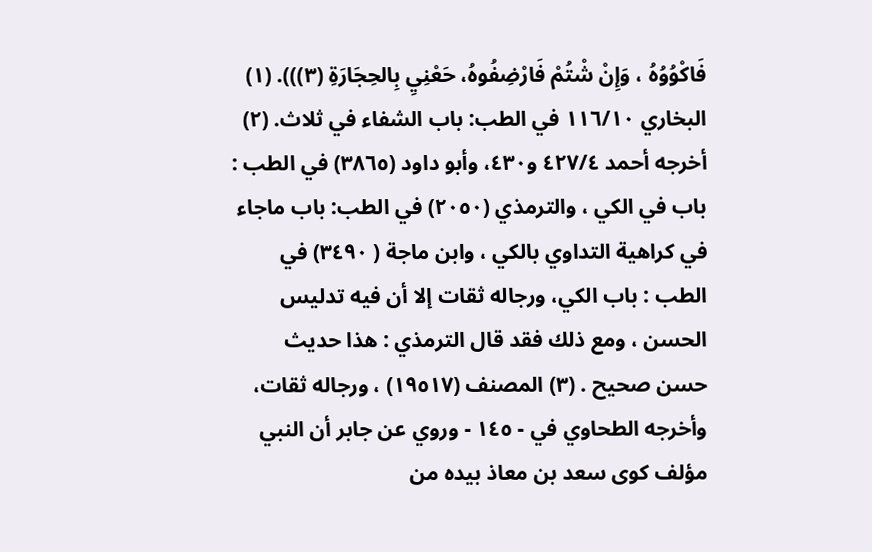فَاكْوُوُهُ ، وَإِنْ شْتُمْ فَارْضِفُوهُ، حَعْنِيِ بِالحِجَارَةِ (٣))). (١) البخاري ١١٦/١٠ في الطب: باب الشفاء في ثلاث. (٢) أخرجه أحمد ٤٢٧/٤ و٤٣٠، وأبو داود (٣٨٦٥) في الطب : باب في الكي ، والترمذي (٢٠٥٠) في الطب: باب ماجاء في كراهية التداوي بالكي ، وابن ماجة ( ٣٤٩٠) في الطب : باب الكي، ورجاله ثقات إلا أن فيه تدليس الحسن ، ومع ذلك فقد قال الترمذي : هذا حديث حسن صحيح . (٣) المصنف (١٩٥١٧) ، ورجاله ثقات، وأخرجه الطحاوي في - ١٤٥ - وروي عن جابر أن النبي مؤلف كوى سعد بن معاذ بيده من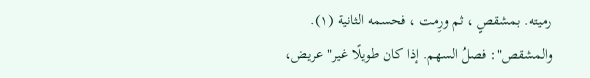رميته. بمشقصٍ ، ثم ورِمت ، فحسمه الثانية (١). والمشقص": فصلُ السهم. إذا كان طويلًا غير" عريض،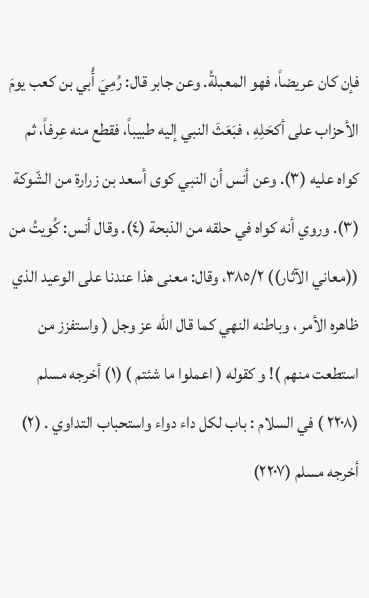فإن كان عريضاً، فهو المعبلةُ. وعن جابر قال: رُمِيَ أُبي بن كعب يومَ الأحزاب على أكحَلِهِ ، فبَعَثَ النبي إليه طبيباً، فقطع منه عِرفاً، ثم كواه عليه (٣). وعن أنس أن النبي كوى أسعد بن زرارة من الشّوكة (٣). وروي أنه كواه في حلقه من الذبحة (٤). وقال أنس: كُويتُ من ((معاني الآثار)) ٣٨٥/٢، وقال: معنى هذا عندنا على الوعيد الذي ظاهره الأمر ، وباطنه النهي كما قال الله عز وجل ( واستفزز من استطعت منهم )! و کقوله ( اعملوا ما شئتم ) (١) أخرجه مسلم (٢٢٠٨ ) في السلام : باب لكل داء دواء واستحباب التداوي . (٢) أخرجه مسلم (٢٢٠٧)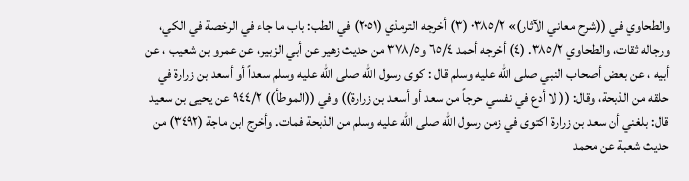والطحاوي في ((شرح معاني الآثار)» ٠٣٨٥/٢ (٣) أخرجه الترمذي (٢٠٥١) في الطب: باب ما جاء في الرخصة في الكي، ورجاله ثقات، والطحاوي ٣٨٥/٢. (٤) أخرجه أحمد ٦٥/٤ و٣٧٨/٥ من حديث زهير عن أبي الزبير، عن عمرو بن شعيب ، عن أبيه ، عن بعض أصحاب النبي صلى الله عليه وسلم قال : کوی رسول الله صلى الله عليه وسلم سعداً أو أسعد بن زرارة في حلقه من الذبحة، وقال: (( لا أدع في نفسي حرجاً من سعد أو أسعد بن زرارة)) وفي ((الموطأ)) ٩٤٤/٢ عن يحيى بن سعيد قال: بلغني أن سعد بن زرارة اكتوى في زمن رسول الله صلى الله عليه وسلم من الذبحة فمات. وأخرج ابن ماجة (٣٤٩٢) من حديث شعبة عن محمد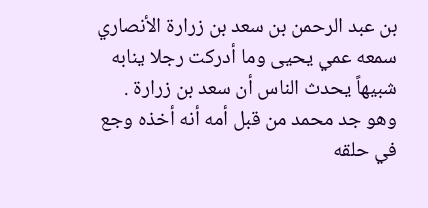بن عبد الرحمن بن سعد بن زرارة الأنصاري سمعه عمي يحيى وما أدركت رجلا ينابه شبيهاً يحدث الناس أن سعد بن زرارة . وهو جد محمد من قبل أمه أنه أخذه وجع في حلقه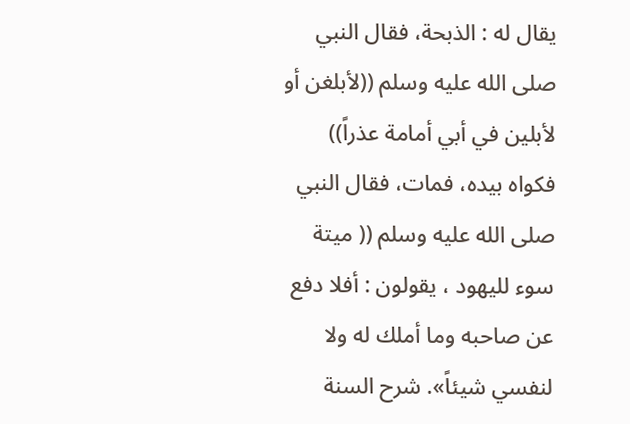يقال له : الذبحة، فقال النبي صلى الله عليه وسلم ((لأبلغن أو لأبلين في أبي أمامة عذراً)) فكواه بيده، فمات، فقال النبي صلى الله عليه وسلم (( ميتة سوء لليهود ، يقولون : أفلا دفع عن صاحبه وما أملك له ولا لنفسي شيئاً». شرح السنة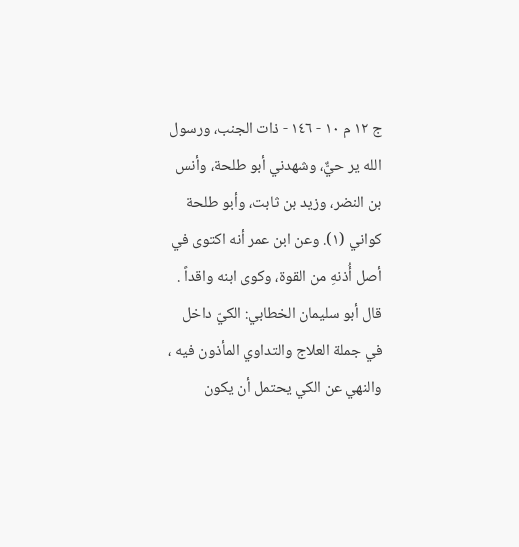ج ١٢ م ١٠ - ١٤٦ - ذات الجنب، ورسول الله ير حيٌّ، وشهدني أبو طلحة، وأنس بن النضر، وزيد بن ثابت، وأبو طلحة كواني (١). وعن ابن عمر أنه اكتوى في أصل أُذنهِ من القوة، وكوى ابنه واقداً . قال أبو سليمان الخطابي: الكيّ داخل في جملة العلاج والتداوي المأذون فيه ، والنهي عن الكي يحتمل أن يكون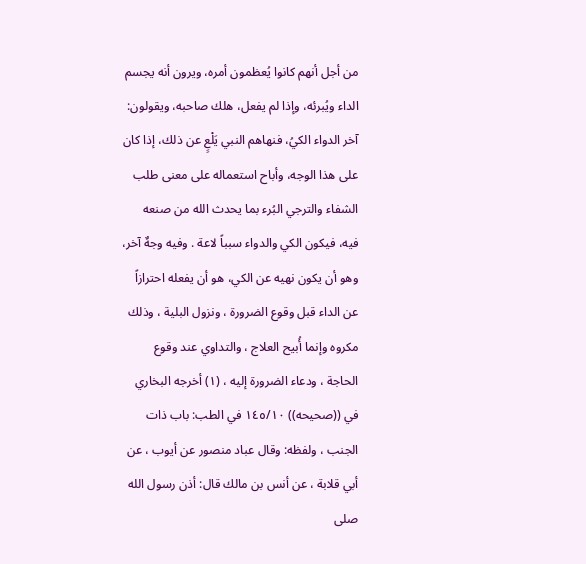من أجل أنهم كانوا يُعظمون أمره، ويرون أنه يجسم الداء ويُبرئه، وإذا لم يفعل، هلك صاحبه، ويقولون: آخر الدواء الكيُ، فنهاهم النبي يَلْعٍ عن ذلك، إذا كان على هذا الوجه، وأباح استعماله على معنى طلب الشفاء والترجي البُرء بما يحدث الله من صنعه فيه، فيكون الكي والدواء سبباً لاعة . وفيه وجهٌ آخر، وهو أن يكون نهيه عن الكي، هو أن يفعله احترازاً عن الداء قبل وقوع الضرورة ، ونزول البلية ، وذلك مكروه وإنما أُبيح العلاج ، والتداوي عند وقوع الحاجة ، ودعاء الضرورة إليه ، (١) أخرجه البخاري في ((صحيحه)) ١٤٥/١٠ في الطب: باب ذات الجنب ، ولفظه: وقال عباد منصور عن أيوب ، عن أبي قلابة ، عن أنس بن مالك قال: أذن رسول الله صلى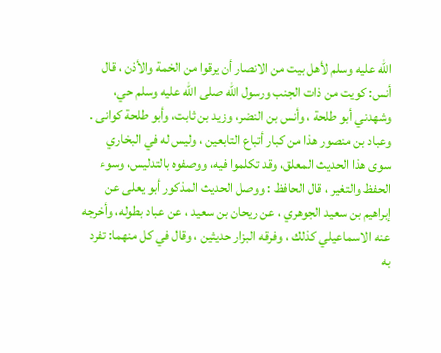الله عليه وسلم لأهل بيت من الانصار أن يرقوا من الخمة والأذن ، قال أنس: كويت من ذات الجنب ورسول الله صلى الله عليه وسلم حي، وشهدني أبو طلحة ، وأنس بن النضر، وزيد بن ثابت، وأبو طلحة كوانى . وعباد بن منصور هذا من كبار أتباع التابعين ، وليس له في البخاري سوى هذا الحديث المعلق، وقد تكلموا فيه، ووصفوه بالتدليس، وسوء الحفظ والتغير ، قال الحافظ : ووصل الحديث المذكور أبو يعلى عن إبراهيم بن سعيد الجوهري ، عن ريحان بن سعيد ، عن عباد بطوله، وأخرجه عنه الاسماعيلي كذلك ، وفرقه البزار حديثين ، وقال في كل منهما: تفرد به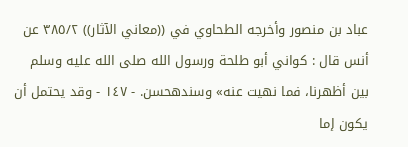عباد بن منصور وأخرجه الطحاوي في ((معاني الآثار)) ٣٨٥/٢ عن أنس قال : كواني أبو طلحة ورسول الله صلی الله علیه وسلم بین أظهرنا، فما نهیت عنه» وسندهحسن. - ١٤٧ - وقد يحتمل أن يكون إما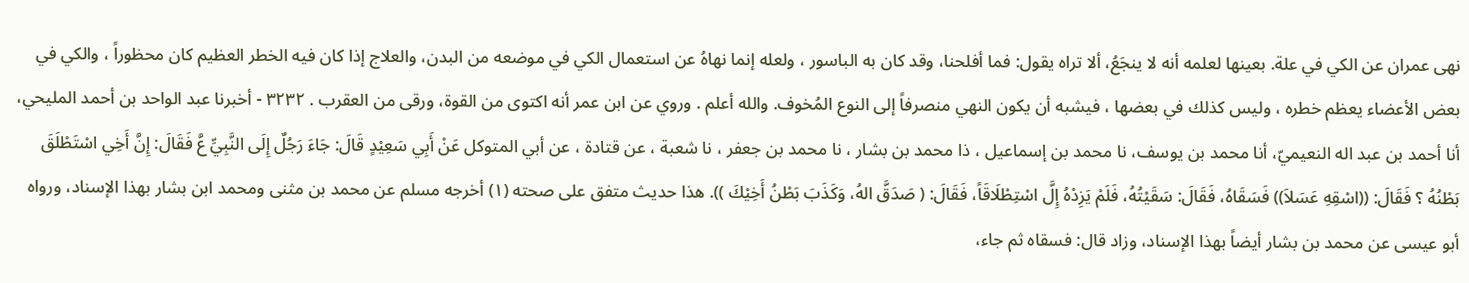نهى عمران عن الكي في علة. بعينها لعلمه أنه لا ينجَعُ، ألا تراه يقول: فما أفلحنا، وقد كان به الباسور ، ولعله إنما نهاهُ عن استعمال الكي في موضعه من البدن، والعلاج إذا كان فيه الخطر العظيم كان محظوراً ، والكي في بعض الأعضاء يعظم خطره ، وليس كذلك في بعضها ، فيشبه أن يكون النهي منصرفاً إلى النوع المُخوف. والله أعلم . وروي عن ابن عمر أنه اكتوى من القوة، ورقى من العقرب . ٣٢٣٢ - أخبرنا عبد الواحد بن أحمد المليحي، أنا أحمد بن عبد اله النعيميّ، أنا محمد بن يوسف، نا محمد بن إسماعيل ، ذا محمد بن بشار ، نا محمد بن جعفر ، نا شعبة ، عن قتادة ، عن أبي المتوكل عَنْ أَبِي سَعِيْدٍ قَالَ: جَاءَ رَجُلٌ إِلَى النَّبِيِّ عَّ فَقَالَ: إِنَّ أَخِي اسْتَطْلَقَ بَطْنُهُ ؟ فَقَالَ: ((اسْقِهِ عَسَلاَ)) فَسَقَاهُ، فَقَالَ: سَقَيْتُهُ، فَلَمْ يَزِدْهُ إِلَّ اسْتِطْلَاقَاً، فَقَالَ: ( صَدَقَّ الهُ، وَكَذَبَ بَطْنُ أَخِيْكَ )). هذا حديث متفق على صحته (١) أخرجه مسلم عن محمد بن مثنى ومحمد ابن بشار بهذا الإسناد، ورواه أبو عيسى عن محمد بن بشار أيضاً بهذا الإسناد، وزاد قال: فسقاه ثم جاء،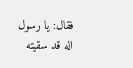فقال: يا رسول اله قد سقيته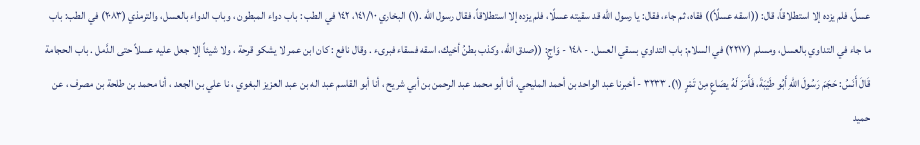عسلً، فلم يزده إلا استطلاقاً، قال: ((اسقه عسلًاً)) فقاه، ثم جاء، فقال: يا رسول الله قد سقيته عسلًا، فلم يزده إلا استطلاقاً، فقال رسول الله .(١) البخاري ١٤١/١٠، ١٤٢ في الطب : باب دواء المبطون ، وباب الدواء بالعسل، والترمذي (٢٠٨٣) في الطب: باب ما جاء في التداوي بالعسل، ومسلم (٢٢١٧) في السلام: باب التداوي بسقي العسل. - ١٤٨ - وَاجٍ: ((صدق الله، وكذب بطنُ أخيك، اسقه فسقاء فبرىء . وقال نافع : كان ابن عمر لا يشكو قرحة ، ولا شيئاً إلا جعل عليه عسلاً حتى الدَّمل . باب الحجامة قَالَ أَنَسُ: حَجَمَ رَسُولَ اللهِ أَبُو طَيْبَةَ، فَأَمَرَ لَهُ يصَاعٍ مِنْ تَمْرٍ (١). ٣٢٣٣ - أخبرنا عبد الواحد بن أحمد المليحي، أنا أبو محمد عبد الرحمن بن أبي شريح ، أنا أبو القاسم عبد اله بن عبد العزيز البغوي ، نا علي بن الجعد ، أنا محمد بن طلحة بن مصرف ، عن حميد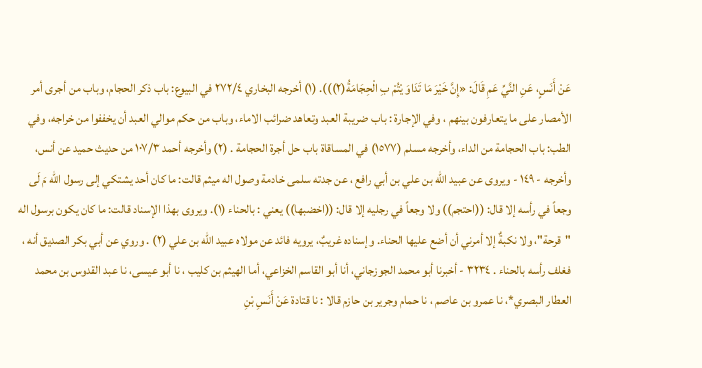عَنْ أَنَسٍ، عَنِ النَّيِّ عَمِ قَالَ: «إِنَّ خَيْرَ مَا تَدَاوَ يْتُمْ بِ الْحِجَامَةُ(٢))). (١) أخرجه البخاري ٢٧٢/٤ في البيوع: باب ذكر الحجام، وباب من أجرى أمر الأمصار على ما يتعارفون بينهم ، وفي الإجارة : باب ضريبة العبد وتعاهد ضرائب الاماء، وباب من حكم موالي العبد أن يخففوا من خراجه، وفي الطب: باب الحجامة من الداء، وأخرجه مسلم (١٥٧٧) في المساقاة باب حل أجرة الحجامة . (٢) وأخرجه أحمد ١٠٧/٣ من حديث حميد عن أنس، وأخرجه - ١٤٩ - ويروى عن عبيد الله بن علي بن أبي رافع ، عن جدته سلمى خادمة وصول اله ميثم قالت: ما كان أحد يشتكي إلى رسول الله مَ لَى وجعاً في رأسه إلا قال: ((احتجم)) ولا وجعاً في رجليه إلا قال: ((اخضبها)) يعني : بالحناء (١). ويروى بهذا الإسناد قالت: ما كان يكون برسول اله "قرحة"، ولا نكبةٌ إلا أمرني أن أضع عليها الحناء. وإسناده غريبٌ، يرويه فائد عن مولاه عبيد الله بن علي (٢) . وروي عن أبي بكر الصديق أنه ، فغلف رأسه بالحناء . ٣٢٣٤ - أخبرنا أبو محمد الجوزجاني، أنا أبو القاسم الخزاعي، أما الهيثم بن كليب ، نا أبو عيسى، نا عبد القدوس بن محمد العطار البصري*، نا عمرو بن عاصم ، نا حمام وجرير بن حازم قالا : نا قتادة عَنْ أَنَسِ بْنِ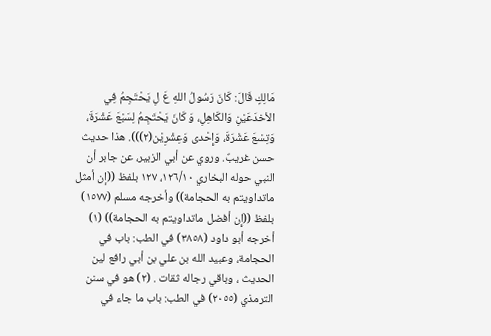مَالِكٍ قَالَ: كَانَ رَسُولُ اللهِ عَ لِ يَحْتَجِمُ فِي الأخدَعَيْنِ وَالكَاهِلِ، وَ كَانَ يَحْتَجِمُ لِسَبْعَ عَشْرَةَ، وَتِسْعَ عَشْرَةَ، وَإِحْدى وَعِشْرِيْن(٢))). هذا حديث حسن غريبٌ. وروي عن أبي الزبير، عن جابر أن النبي حوله البخاري ١٢٦/١٠، ١٢٧ بلفظ ((إن أمثل ماتداويتم به الحجامة)) وأخرجه مسلم (١٥٧٧) بلفظ ((إِن أفضل ماتداويتم به الحجامة)) (١) أخرجه أبو داود (٣٨٥٨) في الطب: باب في الحجامة، وعبيد الله بن علي بن أبي رافع لين الحديث ، وباقي رجاله ثقات . (٢) هو في سنن الترمذي (٢٠٥٥) في الطب: باب ما جاء في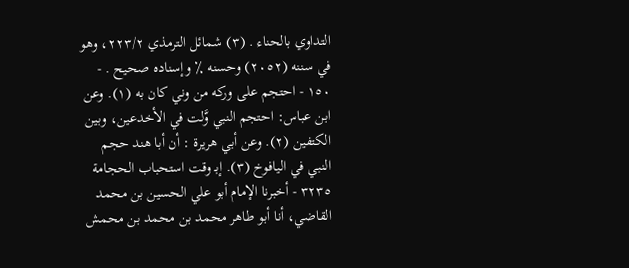التداوي بالحناء . (٣) شمائل الترمذي ٢٢٣/٢، وهو في سننه (٢٠٥٢) وحسنه ٪ وإسناده صحيح . - ١٥٠ - احتجم على وركه من وني كان به (١). وعن ابن عباس: احتجم النبي وَّلت في الأخدعين، وبين الكتفين (٢). وعن أبي هريرة : أن أبا هند حجم النبي في اليافوخ (٣). إبـ وقت استحباب الحجامة ٣٢٣٥ - أخبرنا الإمام أبو علي الحسين بن محمد القاضي، أنا أبو طاهر محمد بن محمد بن محمش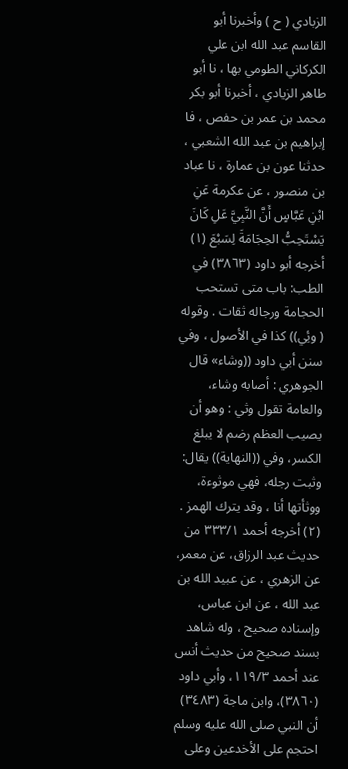الزبادي ( ح ) وأخبرنا أبو القاسم عبد الله ابن علي الكركاني الطومي بها ، نا أبو طاهر الزيادي ، أخبرنا أبو بكر محمد بن عمر بن حفص ، فا إبراهيم بن عبد الله الشعبي ، حدثنا عون بن عمارة ، نا عباد بن منصور ، عن عكرمة عَنِ ابْنِ عَبَّاسٍ أَنَّ النَّبِيَّ عَلِ كَانَ يَسْتَحِبُّ الحِجَامَةَ لِسَبْعَ (١) أخرجه أبو داود (٣٨٦٣) في الطب: باب متى تستحب الحجامة ورجاله ثقات . وقوله ( وئِي)) كذا في الأصول ، وفي سنن أبي داود ((وشاء» قال الجوهري : أصابه وشاء، والعامة تقول وثي : وهو أن يصيب العظم رضم لا يبلغ الكسر، وفي ((النهاية)) يقال: وثبت رجله، فهي موثوءة، ووثأتها أنا ، وقد يترك الهمز . (٢) أخرجه أحمد ٣٣٣/١ من حديث عبد الرزاق، عن معمر، عن الزهري ، عن عبيد الله بن عبد الله ، عن ابن عباس، وإسناده صحيح ، وله شاهد بسند صحيح من حديث أنس عند أحمد ١١٩/٣، وأبي داود (٣٨٦٠)، وابن ماجة (٣٤٨٣) أن النبي صلى الله عليه وسلم احتجم على الأخدعين وعلى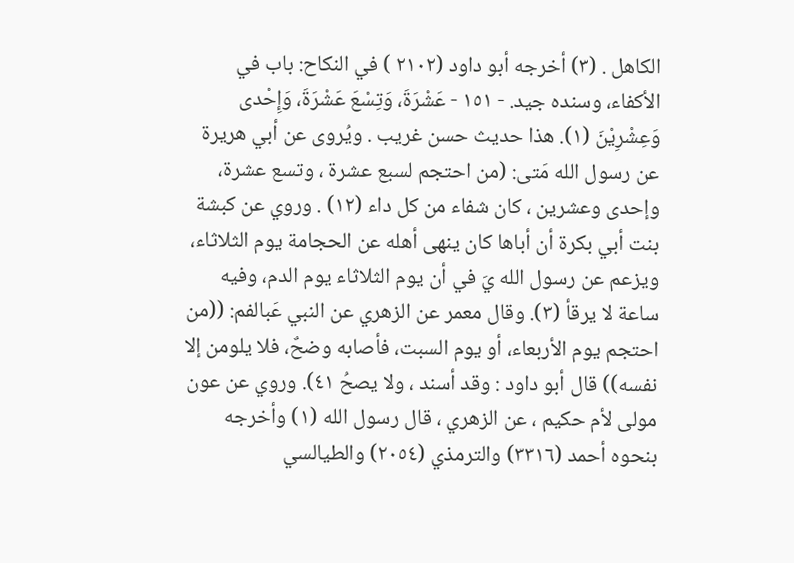الكاهل . (٣) أخرجه أبو داود (٢١٠٢ ) في النكاح: باب في الأكفاء، وسنده جيد. - ١٥١ - عَشْرَةَ، وَتِسْعَ عَشْرَةَ، وَإِحْدى وَعِشْرِيْنَ (١). هذا حديث حسن غريب . ويُروى عن أبي هريرة عن رسول الله مَتى: (من احتجم لسبع عشرة ، وتسع عشرة، وإحدى وعشرين ، كان شفاء من كل داء (١٢) . وروي عن كبشة بنت أبي بكرة أن أباها كان ينهى أهله عن الحجامة يوم الثلاثاء، ويزعم عن رسول الله يَ في أن يوم الثلاثاء يوم الدم، وفيه ساعة لا يرقأ (٣). وقال معمر عن الزهري عن النبي عَبالفم: ((من احتجم يوم الأربعاء، أو يوم السبت، فأصابه وضحٌ، فلا يلومن إلا نفسه)) قال أبو داود : وقد أسند ، ولا يصحُ ٤١). وروي عن عون مولى لأم حكيم ، عن الزهري ، قال رسول الله (١) وأخرجه بنحوه أحمد (٣٣١٦) والترمذي (٢٠٥٤) والطيالسي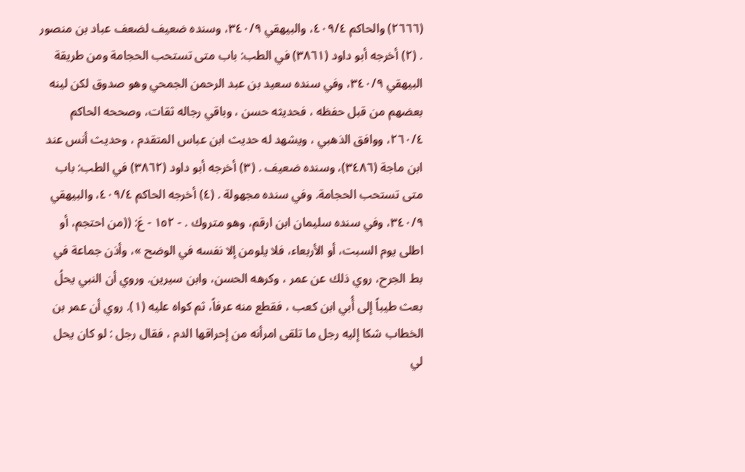(٢٦٦٦) والحاكم ٤٠٩/٤، والبيهقي ٣٤٠/٩، وسنده ضعيف لضعف عباد بن منصور . (٢) أخرجه أبو داود (٣٨٦١) في الطب: باب متى تستحب الحجامة ومن طريقة البيهقي ٣٤٠/٩، وفي سنده سعيد بن عبد الرحمن الجمحي وهو صدوق لكن لينه بعضهم من قبل حفظه ، فحديثه حسن ، وباقي رجاله ثقات، وصححه الحاكم ٢٦٠/٤، ووافق الذهبي ، ويشهد له حديث ابن عباس المتقدم ، وحديث أنس عند ابن ماجة (٣٤٨٦)، وسنده ضعيف . (٣) أخرجه أبو داود (٣٨٦٢) في الطب: باب متى تستحب الحجامة. وفي سنده مجهولة . (٤) أخرجه الحاكم ٤٠٩/٤، والبيهقي ٣٤٠/٩، وفي سنده سليمان ابن ارقم، وهو متروك . - ١٥٢ - عَ: ((من احتجم، أو اطلى يوم السبت، أو الأربعاء، فلا يلومن إلا نفسه في الوضح »، وأذن جماعة في بط الجرح، روي ذلك عن عمر ، وكرهه الحسن، وابن سيرين. وروي أن النبي يحلُ بعث طيباً إلى أُبي ابن كعب ، فقطع منه عرفاً، ثم كواه عليه (١). روي أن عمر بن الخطاب شكا إليه رجل ما تلقى امرأنه من إحراقها الدم ، فقال رجل : لو كان يحل لي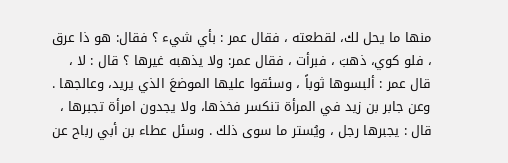منها ما يحل لك، لقطعته ، فقال عمر : بأي شيء ؟ فقال: هو ذا عرق ، فلو كوي، ذهبَ ، فبرأت ، فقال عمر: ولا يذهبه غيرها ؟ قال : لا ، قال عمر : ألبسوها ثوباً ، وسئقوا عليها الموضعَ الذي يريد، وعالجها . وعن جابر بن زيد في المرأة تنكسر فخذها، ولا يجدون امرأة تجبرها ، قال : يجبرها رجل ، ويُستر ما سوى ذلك . وسئل عطاء بن أبي رباح عن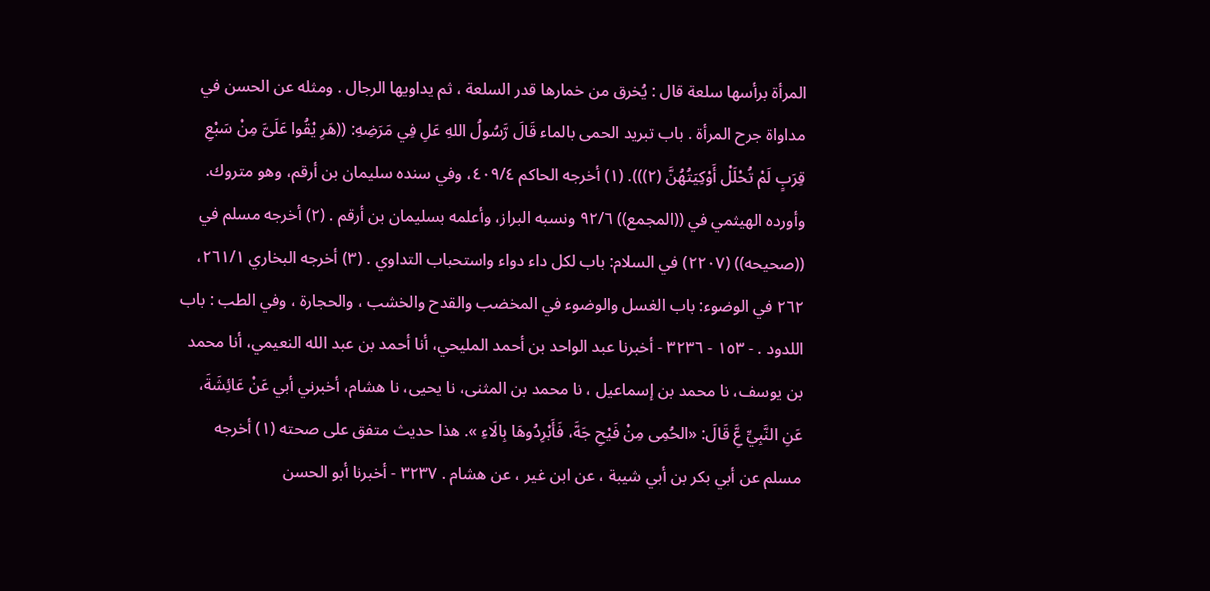المرأة برأسها سلعة قال : يُخرق من خمارها قدر السلعة ، ثم يداويها الرجال . ومثله عن الحسن في مداواة جرح المرأة . باب تبريد الحمى بالماء قَالَ رَّسُولُ اللهِ عَلِ فِي مَرَضِهِ: ((هَرِ يْقُوا عَلَىَّ مِنْ سَبْعِ قِرَبٍ لَمْ تُحْلَلْ أَوْكِيَتُهُنَّ (٢))). (١) أخرجه الحاكم ٤٠٩/٤، وفي سنده سليمان بن أرقم، وهو متروك. وأورده الهيثمي في ((المجمع)) ٩٢/٦ ونسبه البراز، وأعلمه بسليمان بن أرقم . (٢) أخرجه مسلم في ((صحيحه)) (٢٢٠٧) في السلام: باب لكل داء دواء واستحباب التداوي . (٣) أخرجه البخاري ٢٦١/١، ٢٦٢ في الوضوء: باب الغسل والوضوء في المخضب والقدح والخشب ، والحجارة ، وفي الطب : باب اللدود . - ١٥٣ - ٣٢٣٦ - أخبرنا عبد الواحد بن أحمد المليحي، أنا أحمد بن عبد الله النعيمي، أنا محمد بن يوسف، نا محمد بن إسماعيل ، نا محمد بن المثنى، نا يحيى، نا هشام، أخبرني أبي عَنْ عَائِشَةَ، عَنِ النَّبِيِّ عَِّ قَالَ: «الحُمِى مِنْ فَيْحِ جَهَّ، فَأَبْرِدُوهَا بِالَاءِ ». هذا حديث متفق على صحته (١) أخرجه مسلم عن أبي بكر بن أبي شيبة ، عن ابن غير ، عن هشام . ٣٢٣٧ - أخبرنا أبو الحسن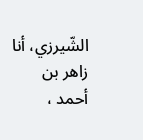الشّيرزي، أنا زاهر بن أحمد ،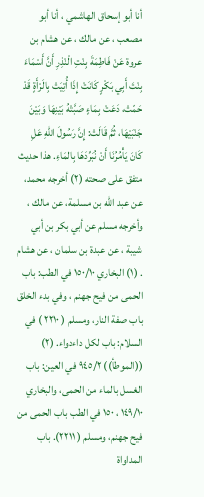أنا أبو إسحاق الهاشمي ، أنا أبو مصعب ، عن مالك ، عن هشام بن عروة عَنْ فَاطِمَةَ بِنْتِ الْنْذِرِ أَنَّ أَسْمَاءَ بِنْتَ أَبِي بَكْرٍ كَانَتْ إِذَا أُتِيَتْ بِالَرْأَةٍ قَدْ حَمّتْ، دَعَتْ بِمَاءٍ صَبَّتْهُ بَيْنِهَا وَبَيْنَ جَنْبَيْهَا، ثُمَّ قَالَتْ: إِنَّ رَسُولَ اللهِ عَلِ كَانَ يَأْمُرُنَا أَنْ نُبَرِّدَهَا بِالمَاءِ. هذا حديث متفق على صحته (٢) أخرجه محمد، عن عبد الله بن مسلمة، عن مالك ، وأخرجه مسلم عن أبي بكر بن أبي شيبة ، عن عبدة بن سلمان ، عن هشام . (١) البخاري ١٥٠/١٠ في الطب: باب الحمى من فيح جهنم ، وفي بدء الخلق باب صفة النار، ومسلم ( ٢٢١٠ ) في السلام: باب لكل داءدواء. (٢) ((الموطأ)) ٩٤٥/٢ في العين: باب الغسل بالماء من الحمى، والبخاري ١٤٩/١٠ ، ١٥٠ في الطب باب الحمى من فيح جهنم، ومسلم ( ٢٢١١). باب المداواة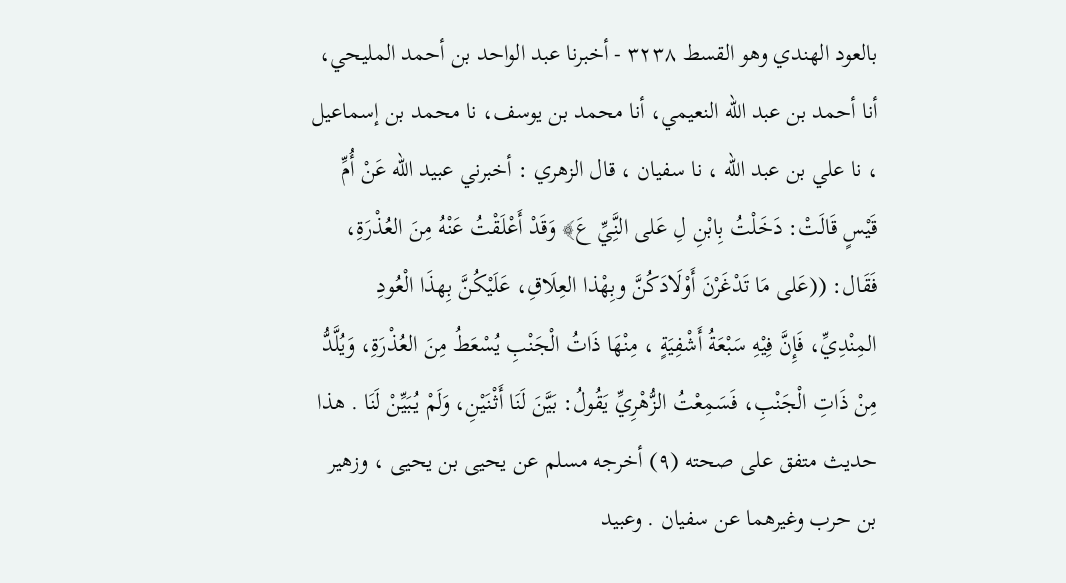بالعود الهندي وهو القسط ٣٢٣٨ - أخبرنا عبد الواحد بن أحمد المليحي، أنا أحمد بن عبد الله النعيمي، أنا محمد بن يوسف، نا محمد بن إسماعيل ، نا علي بن عبد الله ، نا سفيان ، قال الزهري : أخبرني عبيد الله عَنْ أُمِّ قَيْسٍ قَالَتْ: دَخَلْتُ بِابْنِ لِ عَلى النَِّيِّ عَ﴾ وَقَدْ أَعْلَقْتُ عَنْهُ مِنَ العُذْرَةِ، فَقَال: ((عَلى مَا تَدْغَرْنَ أَوْلَادَكُنَّ وبِهْذا العِلَاقِ، عَلَيْكُنَّ بِهذَا الْعُودِ المِنْدِيِّ، فَإِنَّ فِيْهِ سَبْعَةُ أَشْفِيَةٍ ، مِنْهَا ذَاتُ الْجَنْبِ يُسْعَطُ مِنَ العُذْرَةِ، وَيُلَّدُّ مِنْ ذَاتِ الْجَنْبِ، فَسَمِعْتُ الزُّهْرِيِّ يَقُولُ: بَيَّنَ لَنَا أَثْنَيْنِ، وَلَمْ يُبَيِّنْ لَنَا . هذا حديث متفق على صحته (٩) أخرجه مسلم عن يحيى بن يحيى ، وزهير بن حرب وغيرهما عن سفيان . وعبيد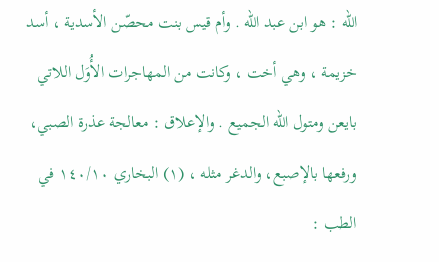الله : هو ابن عبد الله . وأم قيس بنت محصّن الأسدية ، أسد خزيمة ، وهي أخت ، وكانت من المهاجرات الأُوَل اللاتي بايعن ومتول الله الجميع . والإعلاق : معالجة عذرة الصبي، ورفعها بالإصبع، والدغر مثله ، (١) البخاري ١٤٠/١٠ في الطب :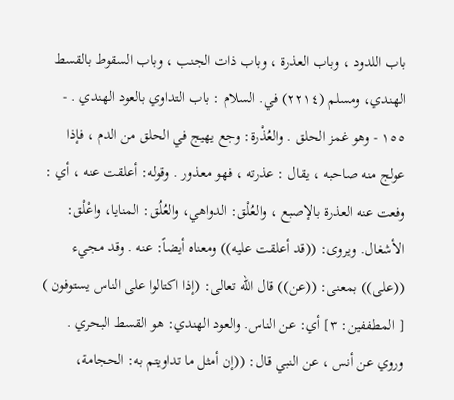باب اللدود ، وباب العذرة ، وباب ذات الجنب ، وباب السقوط بالقسط الهندي، ومسلم (٢٢١٤) في. السلام : باب التداوي بالعود الهندي . - ١٥٥ - وهو غمز الحلق . والعُذْرة: وجع يهيج في الحلق من الدم ، فإذا عولج منه صاحبه ، يقال : عذرته ، فهو معذور . وقوله: أعلقت عنه ، أي : وفعت عنه العذرة بالإصبع ، والعُلْق: الدواهي، والعُلُق: المنايا، واعْلْق: الأشغال. ويروى: ((قد أعلقت عليه)) ومعناه أيضاً: عنه . وقد مجيء ((على)) بمعنى: ((عن)) قال الله تعالى: (إذا اكتالوا على الناس يستوفون ) [ المطففين: ٣] أي: عن الناس. والعود الهندي: هو القسط البحري . وروي عن أنس ، عن النبي قال: ((إن أمثل ما تداويتم به: الحجامة،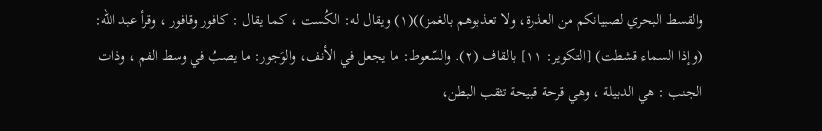والقسط البحري لصبيانكم من العذرة، ولا تعذبوهم بالغمز))(١) ويقال له: الكُست ، كما يقال : كافور وقافور ، وقرأ عبد الله: (وإذا السماء قشطت) [التكوير: ١١] بالقاف (٢). والسّعوط: ما يجعل في الأنف، والوَجور: ما يصبُ في وسط الفم ، وذات الجنب : هي الدبيلة ، وهي قرحة قبيحة تثقب البطن،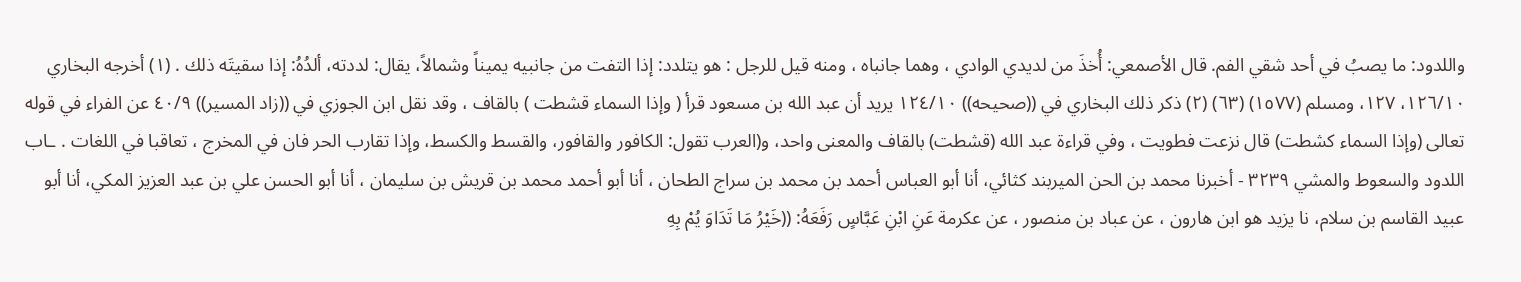واللدود: ما يصبُ في أحد شقي الفم. قال الأصمعي: أُخذَ من لديدي الوادي ، وهما جانباه ، ومنه قيل للرجل : هو يتلدد: إذا التفت من جانبيه يميناً وشمالاً، يقال: لددته، ألدُهُ: إذا سقيتَه ذلك . (١) أخرجه البخاري ١٢٦/١٠، ١٢٧، ومسلم (١٥٧٧) (٦٣) (٢) ذكر ذلك البخاري في ((صحيحه)) ١٢٤/١٠ يريد أن عبد الله بن مسعود قرأ ( وإذا السماء قشطت ) بالقاف ، وقد نقل ابن الجوزي في ((زاد المسير)) ٤٠/٩ عن الفراء في قوله تعالى (وإذا السماء كشطت) قال نزعت فطويت ، وفي قراءة عبد الله (قشطت) بالقاف والمعنى واحد، و(العرب تقول: الكافور والقافور، والقسط والكسط، وإذا تقارب الحر فان في المخرج ، تعاقبا في اللغات . ـاب اللدود والسعوط والمشي ٣٢٣٩ - أخبرنا محمد بن الحن الميربند كثائي، أنا أبو العباس أحمد بن محمد بن سراج الطحان ، أنا أبو أحمد محمد بن قريش بن سليمان ، أنا أبو الحسن علي بن عبد العزيز المكي، أنا أبو عبيد القاسم بن سلام، نا يزيد هو ابن هارون ، عن عباد بن منصور ، عن عكرمة عَنِ ابْنِ عَبَّاسٍ رَفَعَهُ: ((خَيْرُ مَا تَدَاوَ يُمْ بِهِ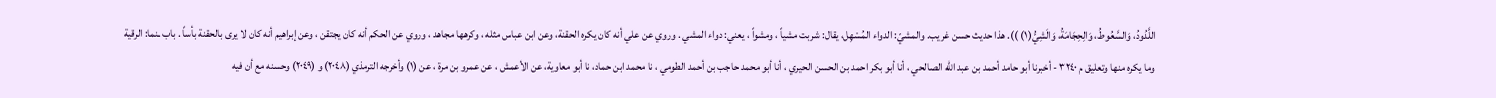اللَّدُودُ، وَالسَّعُوطُ، وَالِحِجَامَةُ، وَالَشِيُّ(١) )). هذا حديث حسن غريب. والمشيّ: الدواء المُسْهِل، يقال: شربت مشياً ، ومشواً ، يعني: دواء المشي . وروي عن علي أنه كان يكره الحقنة، وعن ابن عباس مثله ، وكرهها مجاهد ، وروي عن الحكم أنه كان يجتقن ، وعن إبراهيم أنه كان لا يرى بالحقنة بأساً . باب ـنما: الرقية وما يكره منها وتعليق م ٣٢٤٠ - أخبرنا أبو حامد أحمد بن عبد الله الصالحي ، أنا أبو بكر احمد بن الحسن الحيري ، أنا أبو محمد حاجب بن أحمد الطومي ، نا محمد ابن حماد، نا أبو معاوية، عن الأعمش ، عن عمرو بن مرة ، عن (١) وأخرجه الترمذي (٢٠٤٨) و (٢٠٤٩) وحسنه مع أن فيه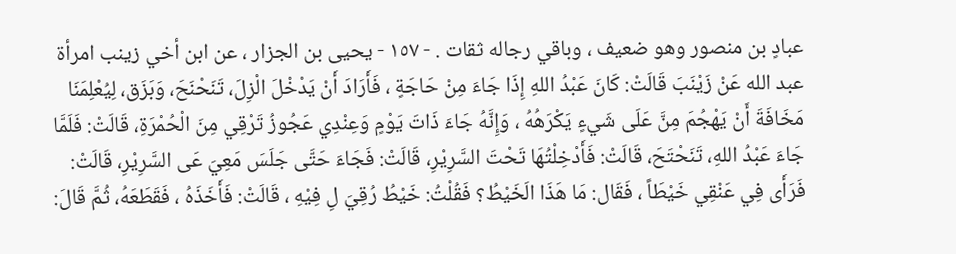عبادٍ بن منصور وهو ضعيف ، وباقي رجاله ثقات . - ١٥٧ - يحيى بن الجزار ، عن ابن أخي زينب امرأة عبد الله عَنْ زَيْنَبَ قَالَتْ: كَانَ عَبْدُ اللهِ إِذَا جَاءَ مِنْ حَاجَةٍ ، فَأَرَادَ أَنْ يَدْخْلَ الْزِلَ، تَنَحْنَحَ، وَبَزَق، لِيُعْلِمَنَا مَخَافَةَ أَنْ يَهْجُمَ مِنَّ عَلَى شَيءٍ يَكْرَهُهُ ، وَإِنَّهُ جَاءَ ذَاتَ يَوْمٍ وَعِنْدِي عَجُوزُ تَرْقِي مِنَ الْحُمْرَةِ، قَالَتْ: فَلَمَّا جَاءَ عَبْدُ اللهِ، تَنَحْتَحَ، قَالَتْ: فَأَدْخِلْتُهَا تَحْتَ السَّرِيْرِ، قَالَتْ: فَجَاءَ حَتَّى جَلَسَ مَعِيَ عَى السَّرِيْرِ، قَالَتْ: فَرَأَى فِي عَنْقِي خَيْطَاً ، فَقَال: مَا هَذَا الَخَيْطُ؟ فَقُلْتُ: خَيْطُ رُقِيَ لِ فِيْهِ ، قَالَتْ: فَأَخَذَهُ ، فَقَطَعَهُ، ثُمَّ قَالَ: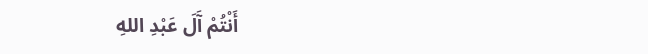أَنْتُمْ آَلَ عَبْدِ اللهِ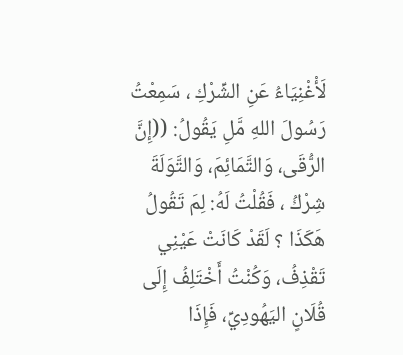لَأْغْنِيَاءُ عَنِ الشِّرْكِ ، سَمِعْتُ رَسُولَ اللهِ مَّلِ يَقُولُ: ((إِنَّ الرُّقَى، وَالتَّمَائِمَ، وَالتَّوَلَةَ شِرْكُ ، فَقُلْتُ لَهُ: لِمَ تَقُولُ هَكَذَا ؟ لَقَدْ كَانَتْ عَيْنِي تَقْذِفُ، وَكُنْتُ أَخْتَلِفُ إِلَى قُلَانٍ اليَهُودِيِّ، فَإِذَا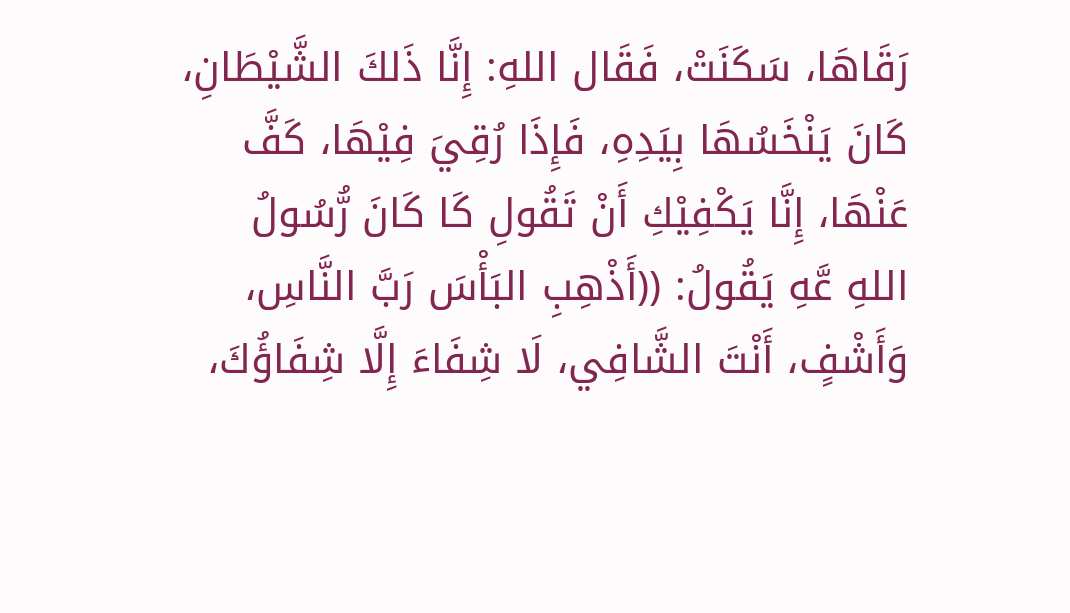رَقَاهَا، سَكَنَتْ، فَقَال اللهِ: إِنَّا ذَلكَ الشَّيْطَانِ، كَانَ يَنْخَسُهَا بِيَدِهِ، فَإِذَا رُقِيَ فِيْهَا، كَفَّ عَنْهَا، إِنَّا يَكْفِيْكِ أَنْ تَقُولِ كَا كَانَ رُّسُولُ اللهِ عَّهِ يَقُولُ: ((أَذْهِبِ البَأْسَ رَبَّ النَّاسِ، وَأَشْفٍ، أَنْتَ الشَّافِي، لَا شِفَاءَ إِلَّا شِفَاؤُكَ،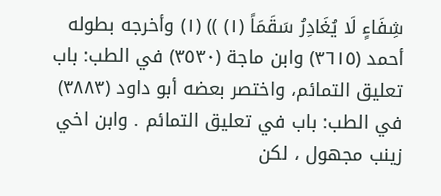شِفَاءٍ لَا يُغَادِرُ سَقَمَاً (١) )) (١) وأخرجه بطوله أحمد (٣٦١٥) وابن ماجة (٣٥٣٠) في الطب: باب تعليق التمائم، واختصر بعضه أبو داود (٣٨٨٣) في الطب: باب في تعليق التمائم . وابن اخي زينب مجهول ، لكن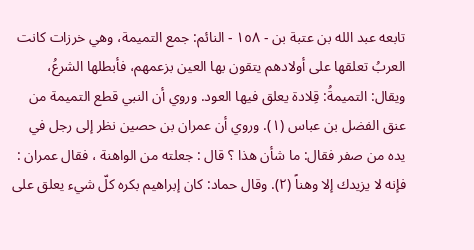تابعه عبد الله بن عتبة بن - ١٥٨ - النائم: جمع التميمة، وهي خرزات كانت العربُ تعلقها على أولادهم يتقون بها العين بزعمهم، فأبطلها الشرعُ، ويقال: التميمةُ: قِلادة يعلق فيها العود. وروي أن النبي قطع التميمة من عنق الفضل بن عباس (١). وروي أن عمران بن حصين نظر إلى رجل في يده من صفر فقال: ما شأن هذا ؟ قال : جعلته من الواهنة ، فقال عمران : فإنه لا يزيدك إلا وهناً (٢). وقال حماد: كان إبراهيم بكره كلّ شيء يعلق على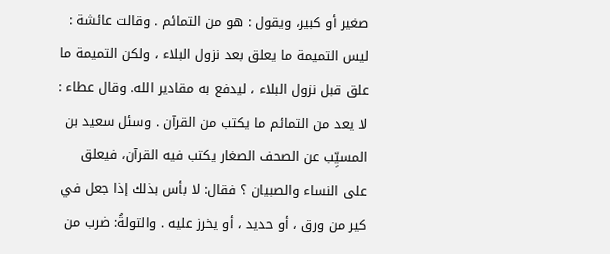صغير أو كبير، ويقول : هو من التمائم . وقالت عائشة : ليس التميمة ما يعلق بعد نزول البلاء ، ولكن التميمة ما علق قبل نزول البلاء ، ليدفع به مقادير الله. وقال عطاء : لا يعد من التمائم ما يكتب من القرآن . وسئل سعيد بن المسيِّب عن الصحف الصغار يكتب فيه القرآن، فيعلق على النساء والصبيان ؟ فقال: لا بأس بذلك إذا جعل في کیر من ورق ، أو حديد ، أو يخرز عليه . والتولةُ: ضرب من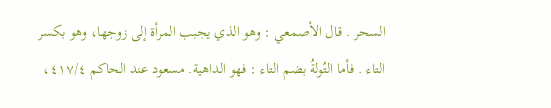السحر . قال الأصمعي : وهو الذي يجبب المرأة إلى زوجها، وهو بكسر التاء . فأما التُولةُ بضم التاء : فهو الداهية. مسعود عند الحاكم ٤١٧/٤،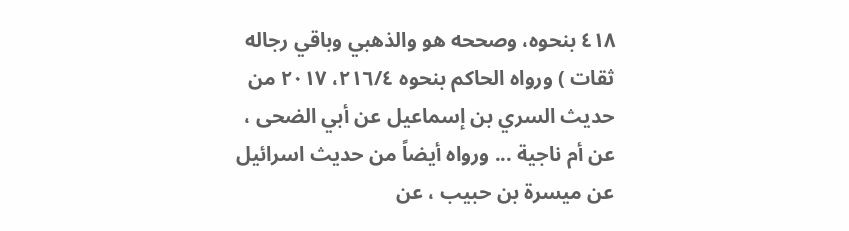٤١٨ بنحوه، وصححه هو والذهبي وباقي رجاله ثقات ) ورواه الحاكم بنحوه ٢١٦/٤، ٢٠١٧ من حديث السري بن إسماعيل عن أبي الضحى ، عن أم ناجية ... ورواه أيضاً من حديث اسرائيل عن ميسرة بن حبيب ، عن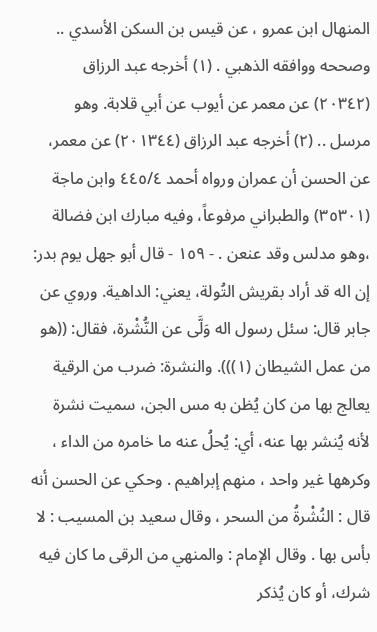المنهال ابن عمرو ، عن قيس بن السكن الأسدي .. وصححه ووافقه الذهبي . (١) أخرجه عبد الرزاق (٢٠٣٤٢) عن معمر عن أيوب عن أبي قلابة. وهو مرسل .. (٢) أخرجه عبد الرزاق (٢٠١٣٤٤) عن معمر، عن الحسن أن عمران ورواه أحمد ٤٤٥/٤ وابن ماجة (٣٥٣٠١) والطبراني مرفوعاً، وفيه مبارك ابن فضالة ،وهو مدلس وقد عنعن . - ١٥٩ - قال أبو جهل يوم بدر: إن اله قد أراد بقريش التُولة، يعني: الداهية. وروي عن جابر قال: سئل رسول اله وَلَّى عن النُّشْرة، فقال: ((هو من عمل الشيطان (١))). والنشرة: ضرب من الرقية يعالج بها من كان يُظن به مس الجن، سميت نشرة لأنه يُنشر بها عنه، أي: يُحلُ عنه ما خامره من الداء ، وكرهها غير واحد ، منهم إبراهيم . وحكي عن الحسن أنه قال : النُشْرةُ من السحر ، وقال سعيد بن المسيب : لا بأس بها . وقال الإمام : والمنهي من الرقى ما كان فيه شرك، أو كان يُذكر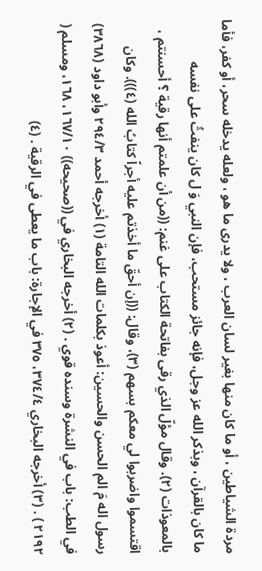مردة الشياطين ، أو ما كان منها بغير لسان العرب ، ولا يدرى ما هو ، ولعله يدخله سحر، أو كفر، فأما ما كان بالقرآن ، وبذكر الله عز وجل، فإنه جائز مستحب، فإن النبي وَ ل كان ينفثُ على نفسه بالمعوذات (٢). وقال مؤلّ الذي رقى بفاتحة الكتاب على غنم: ((من أن علمتم أنها رقية ؟ أحسنتم ، اقتسموا واضربوا لي معكم بسهم (٣)، وقال: ((إن أحقّ ما أخذتم عليه أجراً كتابُ الله (٤))). وكان رسول اله مَ الم الحسن والحسين: أعوذ بكلمات الله التامة (١) أخرجه أحمد ٢٩٤/٣ وأبو داود (٣٨٦٨) في الطب: باب في النشرة وسنده قوي . (٢) أخرجه البخاري في ((صحيحه)) ١٦٧/١٠، ١٦٨، ومسلم ( ٢١٩٢ ) . (٣) أخرجه البخاري ٣٧٤/٤، ٣٧٥ في الإجارة: باب ما يعطى في الرقية . (٤)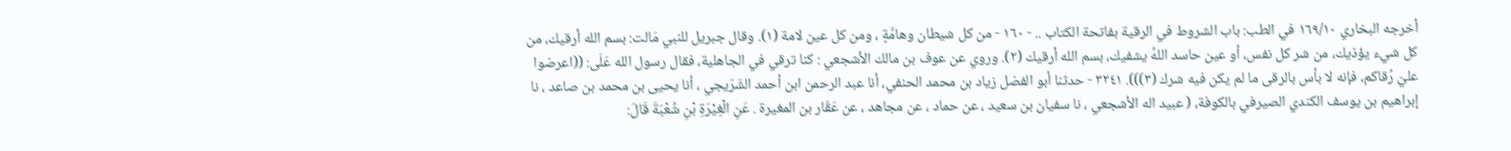أخرجه البخاري ١٦٩/١٠ في الطب: باب الشروط في الرقية بفاتحة الكتاب .. - ١٦٠ - من كل شيطان وهامَّةٍ ، ومن كل عين لامة (١). وقال جبريل للنبي مَالت: بسم الله أرقيك، من كل شيء يؤذيك، من شر كل نفس، أو عين حاسد اللهُ يشفيك، بسم الله أرقيك (٢). وروي عن عوف بن مالك الأشجعي : كنا ترقي في الجاهلية، فقال رسول الله عَلَى: ((اعرضوا عليّ رُقاكم، فإنه لا بأس بالرقى ما لم يكن فيه شرك (٣))). ٣٢٤١ - حدثنا أبو الفضل زياد بن محمد الحنفي، أنا عبد الرحمن ابن أحمد الشّرّيجي ، أنا يحيى بن محمد بن صاعد ، نا إبراهيم بن يوسف الكندي الصيرفي بالكوفة، ( عبيد اله الأشجعي ، نا سفيان بن سعيد ، عن حماد ، عن مجاهد ، عن عَقّار بن المغيرة . عَنِ الْغِيْرَةِ بْنِ شُعْبَةَ قَالَ: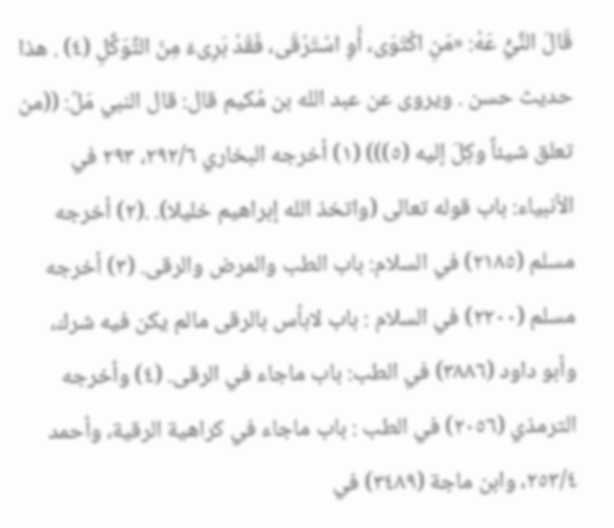قَالَ النَّيُّ عَهْ: «مَنِ اكْتَوَى، أَوِ اسْتَرْقَى، فَقَدْ بَرِىءَ مِنَ التَّوَكَّلِ (٤) . هذا حديث حسن . ويروى عن عبد الله بن مُكيم قال: قال النبي مَلُ: ((من تعلق شيئاً وكِلَ إليه (٥))) (١) أخرجه البخاري ٢٩٢/٦، ٢٩٣ في الأنبياء: باب قوله تعالى (واتخذ الله إبراهيم خليلا). .(٢) أخرجه مسلم (٢١٨٥) في السلام: باب الطب والمرض والرقى. (٣) أخرجه مسلم (٢٢٠٠) في السلام : باب لابأس بالرقى مالم يكن فيه شرك، وأبو داود (٣٨٨٦) في الطب: باب ماجاء في الرقى. (٤) وأخرجه الترمذي (٢٠٥٦) في الطب : باب ماجاء في كراهية الرقية، وأحمد ٢٥٣/٤، وابن ماجة (٣٤٨٩) في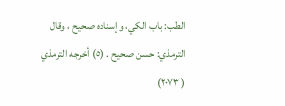الطب: باب الكي، وإسناده صحيح ، وقال الترمذي: حسن صحيح . (٥) أخرجه الترمذي ( ٢٠٧٣)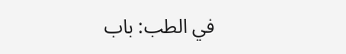في الطب: باب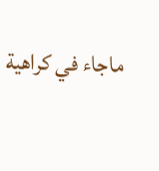ماجاء في كراهية